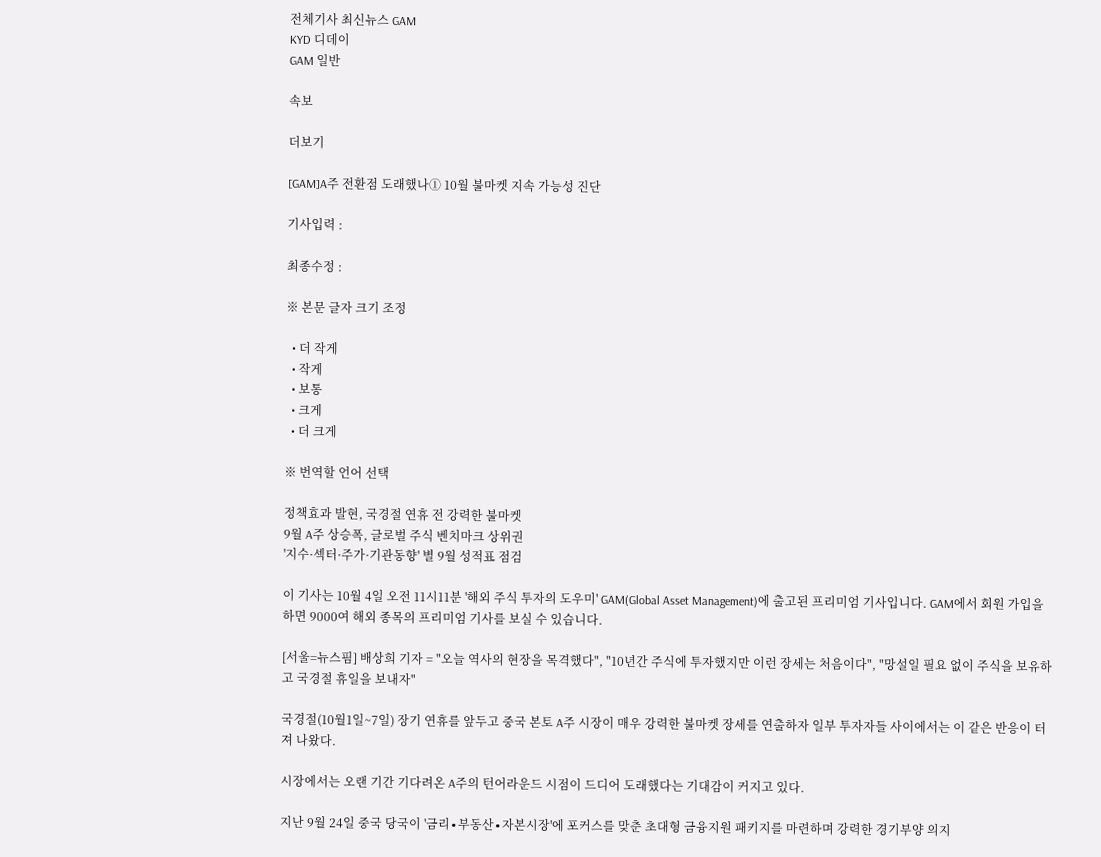전체기사 최신뉴스 GAM
KYD 디데이
GAM 일반

속보

더보기

[GAM]A주 전환점 도래했나① 10월 불마켓 지속 가능성 진단

기사입력 :

최종수정 :

※ 본문 글자 크기 조정

  • 더 작게
  • 작게
  • 보통
  • 크게
  • 더 크게

※ 번역할 언어 선택

정책효과 발현, 국경절 연휴 전 강력한 불마켓
9월 A주 상승폭, 글로벌 주식 벤치마크 상위권
'지수·섹터·주가·기관동향' 별 9월 성적표 점검

이 기사는 10월 4일 오전 11시11분 '해외 주식 투자의 도우미' GAM(Global Asset Management)에 출고된 프리미엄 기사입니다. GAM에서 회원 가입을 하면 9000여 해외 종목의 프리미엄 기사를 보실 수 있습니다.

[서울=뉴스핌] 배상희 기자 = "오늘 역사의 현장을 목격했다", "10년간 주식에 투자했지만 이런 장세는 처음이다", "망설일 필요 없이 주식을 보유하고 국경절 휴일을 보내자"

국경절(10월1일~7일) 장기 연휴를 앞두고 중국 본토 A주 시장이 매우 강력한 불마켓 장세를 연출하자 일부 투자자들 사이에서는 이 같은 반응이 터져 나왔다.

시장에서는 오랜 기간 기다려온 A주의 턴어라운드 시점이 드디어 도래했다는 기대감이 커지고 있다.

지난 9월 24일 중국 당국이 '금리∙부동산∙자본시장'에 포커스를 맞춘 초대형 금융지원 패키지를 마련하며 강력한 경기부양 의지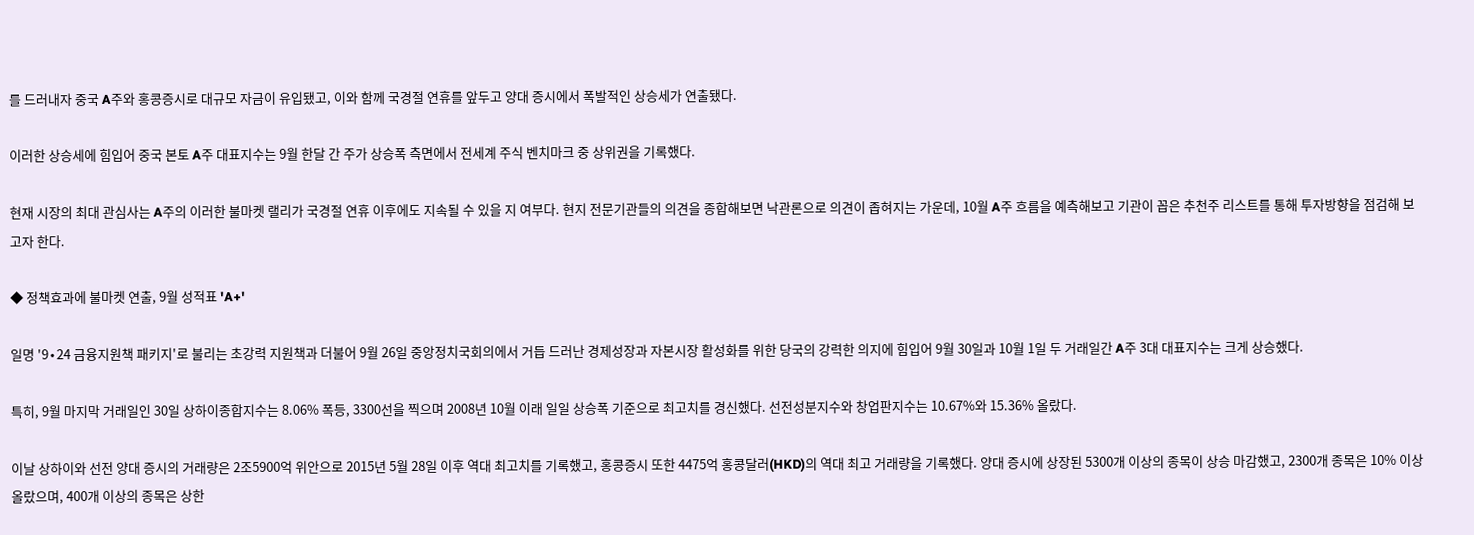를 드러내자 중국 A주와 홍콩증시로 대규모 자금이 유입됐고, 이와 함께 국경절 연휴를 앞두고 양대 증시에서 폭발적인 상승세가 연출됐다.

이러한 상승세에 힘입어 중국 본토 A주 대표지수는 9월 한달 간 주가 상승폭 측면에서 전세계 주식 벤치마크 중 상위권을 기록했다.

현재 시장의 최대 관심사는 A주의 이러한 불마켓 랠리가 국경절 연휴 이후에도 지속될 수 있을 지 여부다. 현지 전문기관들의 의견을 종합해보면 낙관론으로 의견이 좁혀지는 가운데, 10월 A주 흐름을 예측해보고 기관이 꼽은 추천주 리스트를 통해 투자방향을 점검해 보고자 한다.

◆ 정책효과에 불마켓 연출, 9월 성적표 'A+'

일명 '9∙24 금융지원책 패키지'로 불리는 초강력 지원책과 더불어 9월 26일 중앙정치국회의에서 거듭 드러난 경제성장과 자본시장 활성화를 위한 당국의 강력한 의지에 힘입어 9월 30일과 10월 1일 두 거래일간 A주 3대 대표지수는 크게 상승했다.

특히, 9월 마지막 거래일인 30일 상하이종합지수는 8.06% 폭등, 3300선을 찍으며 2008년 10월 이래 일일 상승폭 기준으로 최고치를 경신했다. 선전성분지수와 창업판지수는 10.67%와 15.36% 올랐다.

이날 상하이와 선전 양대 증시의 거래량은 2조5900억 위안으로 2015년 5월 28일 이후 역대 최고치를 기록했고, 홍콩증시 또한 4475억 홍콩달러(HKD)의 역대 최고 거래량을 기록했다. 양대 증시에 상장된 5300개 이상의 종목이 상승 마감했고, 2300개 종목은 10% 이상 올랐으며, 400개 이상의 종목은 상한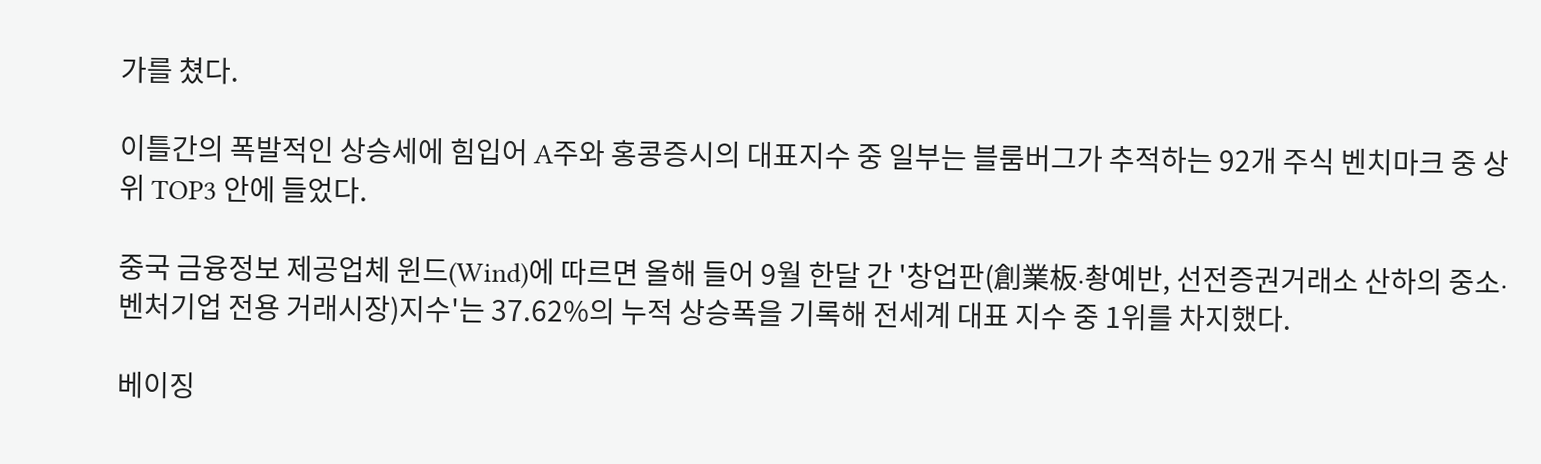가를 쳤다.

이틀간의 폭발적인 상승세에 힘입어 A주와 홍콩증시의 대표지수 중 일부는 블룸버그가 추적하는 92개 주식 벤치마크 중 상위 TOP3 안에 들었다.

중국 금융정보 제공업체 윈드(Wind)에 따르면 올해 들어 9월 한달 간 '창업판(創業板∙촹예반, 선전증권거래소 산하의 중소∙벤처기업 전용 거래시장)지수'는 37.62%의 누적 상승폭을 기록해 전세계 대표 지수 중 1위를 차지했다.

베이징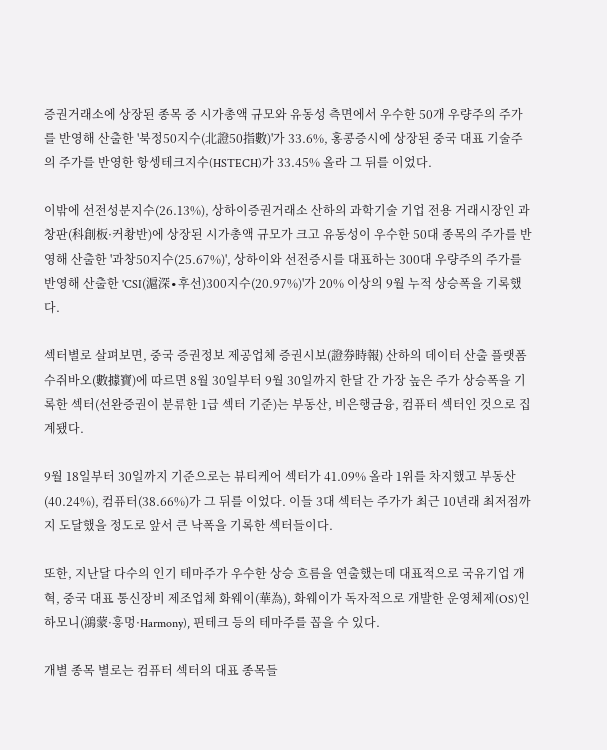증권거래소에 상장된 종목 중 시가총액 규모와 유동성 측면에서 우수한 50개 우량주의 주가를 반영해 산출한 '북정50지수(北證50指數)'가 33.6%, 홍콩증시에 상장된 중국 대표 기술주의 주가를 반영한 항셍테크지수(HSTECH)가 33.45% 올라 그 뒤를 이었다.

이밖에 선전성분지수(26.13%), 상하이증권거래소 산하의 과학기술 기업 전용 거래시장인 과창판(科創板·커촹반)에 상장된 시가총액 규모가 크고 유동성이 우수한 50대 종목의 주가를 반영해 산출한 '과창50지수(25.67%)', 상하이와 선전증시를 대표하는 300대 우량주의 주가를 반영해 산출한 'CSI(滬深∙후선)300지수(20.97%)'가 20% 이상의 9월 누적 상승폭을 기록했다.

섹터별로 살펴보면, 중국 증권정보 제공업체 증권시보(證券時報) 산하의 데이터 산출 플랫폼 수쥐바오(數據寶)에 따르면 8월 30일부터 9월 30일까지 한달 간 가장 높은 주가 상승폭을 기록한 섹터(선완증권이 분류한 1급 섹터 기준)는 부동산, 비은행금융, 컴퓨터 섹터인 것으로 집계됐다.

9월 18일부터 30일까지 기준으로는 뷰티케어 섹터가 41.09% 올라 1위를 차지했고 부동산(40.24%), 컴퓨터(38.66%)가 그 뒤를 이었다. 이들 3대 섹터는 주가가 최근 10년래 최저점까지 도달했을 정도로 앞서 큰 낙폭을 기록한 섹터들이다.

또한, 지난달 다수의 인기 테마주가 우수한 상승 흐름을 연출했는데 대표적으로 국유기업 개혁, 중국 대표 통신장비 제조업체 화웨이(華為), 화웨이가 독자적으로 개발한 운영체제(OS)인 하모니(鴻蒙·훙멍·Harmony), 핀테크 등의 테마주를 꼽을 수 있다.

개별 종목 별로는 컴퓨터 섹터의 대표 종목들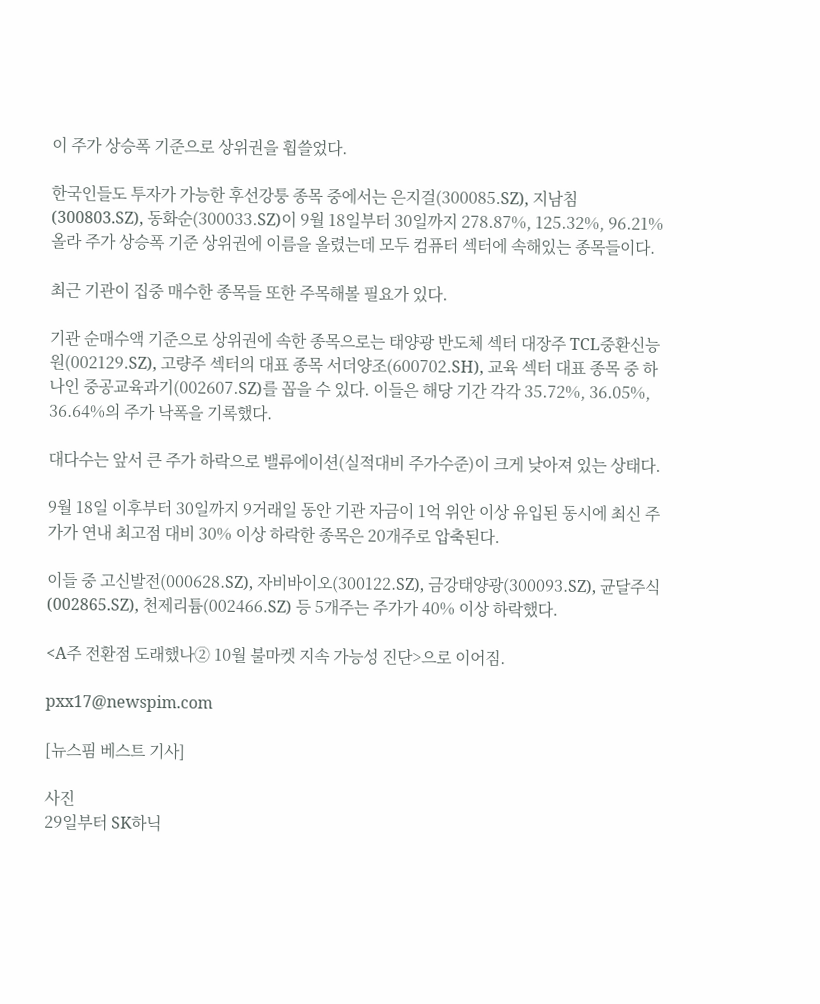이 주가 상승폭 기준으로 상위권을 휩쓸었다.

한국인들도 투자가 가능한 후선강퉁 종목 중에서는 은지걸(300085.SZ), 지남침(300803.SZ), 동화순(300033.SZ)이 9월 18일부터 30일까지 278.87%, 125.32%, 96.21% 올라 주가 상승폭 기준 상위권에 이름을 올렸는데 모두 컴퓨터 섹터에 속해있는 종목들이다.

최근 기관이 집중 매수한 종목들 또한 주목해볼 필요가 있다.

기관 순매수액 기준으로 상위권에 속한 종목으로는 태양광 반도체 섹터 대장주 TCL중환신능원(002129.SZ), 고량주 섹터의 대표 종목 서더양조(600702.SH), 교육 섹터 대표 종목 중 하나인 중공교육과기(002607.SZ)를 꼽을 수 있다. 이들은 해당 기간 각각 35.72%, 36.05%, 36.64%의 주가 낙폭을 기록했다.

대다수는 앞서 큰 주가 하락으로 밸류에이션(실적대비 주가수준)이 크게 낮아져 있는 상태다.

9월 18일 이후부터 30일까지 9거래일 동안 기관 자금이 1억 위안 이상 유입된 동시에 최신 주가가 연내 최고점 대비 30% 이상 하락한 종목은 20개주로 압축된다.

이들 중 고신발전(000628.SZ), 자비바이오(300122.SZ), 금강태양광(300093.SZ), 균달주식(002865.SZ), 천제리튬(002466.SZ) 등 5개주는 주가가 40% 이상 하락했다.

<A주 전환점 도래했나② 10월 불마켓 지속 가능성 진단>으로 이어짐.

pxx17@newspim.com

[뉴스핌 베스트 기사]

사진
29일부터 SK하닉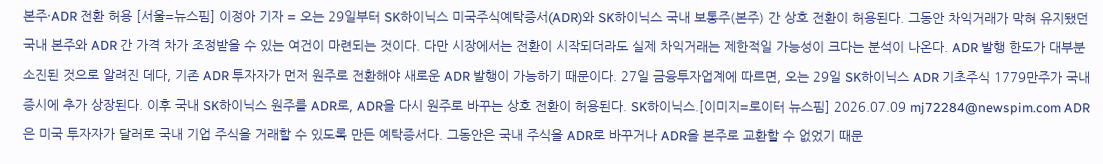본주·ADR 전환 허용 [서울=뉴스핌] 이정아 기자 = 오는 29일부터 SK하이닉스 미국주식예탁증서(ADR)와 SK하이닉스 국내 보통주(본주) 간 상호 전환이 허용된다. 그동안 차익거래가 막혀 유지됐던 국내 본주와 ADR 간 가격 차가 조정받을 수 있는 여건이 마련되는 것이다. 다만 시장에서는 전환이 시작되더라도 실제 차익거래는 제한적일 가능성이 크다는 분석이 나온다. ADR 발행 한도가 대부분 소진된 것으로 알려진 데다, 기존 ADR 투자자가 먼저 원주로 전환해야 새로운 ADR 발행이 가능하기 때문이다. 27일 금융투자업계에 따르면, 오는 29일 SK하이닉스 ADR 기초주식 1779만주가 국내 증시에 추가 상장된다. 이후 국내 SK하이닉스 원주를 ADR로, ADR을 다시 원주로 바꾸는 상호 전환이 허용된다. SK하이닉스.[이미지=로이터 뉴스핌] 2026.07.09 mj72284@newspim.com ADR은 미국 투자자가 달러로 국내 기업 주식을 거래할 수 있도록 만든 예탁증서다. 그동안은 국내 주식을 ADR로 바꾸거나 ADR을 본주로 교환할 수 없었기 때문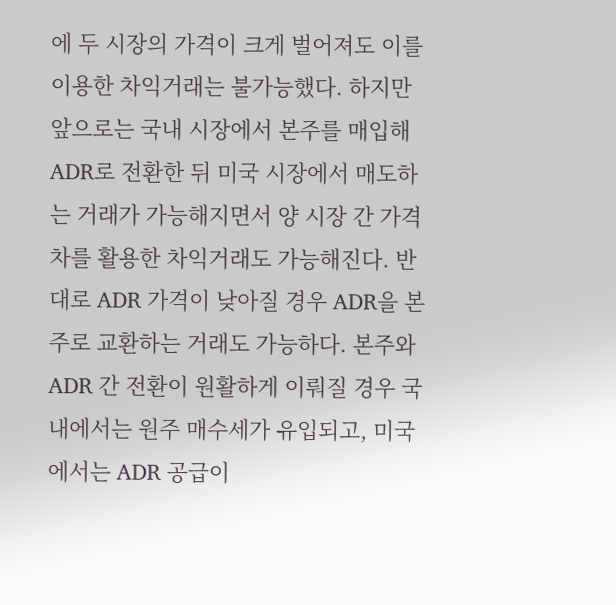에 두 시장의 가격이 크게 벌어져도 이를 이용한 차익거래는 불가능했다. 하지만 앞으로는 국내 시장에서 본주를 매입해 ADR로 전환한 뒤 미국 시장에서 매도하는 거래가 가능해지면서 양 시장 간 가격 차를 활용한 차익거래도 가능해진다. 반대로 ADR 가격이 낮아질 경우 ADR을 본주로 교환하는 거래도 가능하다. 본주와 ADR 간 전환이 원활하게 이뤄질 경우 국내에서는 원주 매수세가 유입되고, 미국에서는 ADR 공급이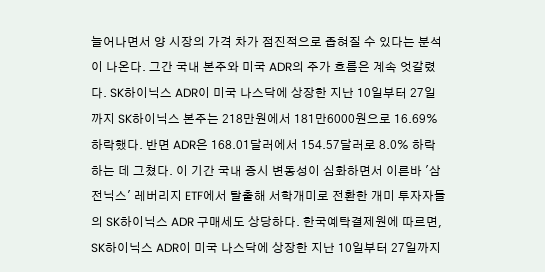늘어나면서 양 시장의 가격 차가 점진적으로 좁혀질 수 있다는 분석이 나온다. 그간 국내 본주와 미국 ADR의 주가 흐름은 계속 엇갈렸다. SK하이닉스 ADR이 미국 나스닥에 상장한 지난 10일부터 27일까지 SK하이닉스 본주는 218만원에서 181만6000원으로 16.69% 하락했다. 반면 ADR은 168.01달러에서 154.57달러로 8.0% 하락하는 데 그쳤다. 이 기간 국내 증시 변동성이 심화하면서 이른바 '삼전닉스' 레버리지 ETF에서 탈출해 서학개미로 전환한 개미 투자자들의 SK하이닉스 ADR 구매세도 상당하다. 한국예탁결제원에 따르면, SK하이닉스 ADR이 미국 나스닥에 상장한 지난 10일부터 27일까지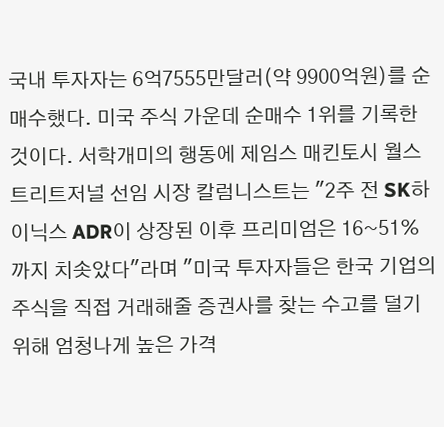국내 투자자는 6억7555만달러(약 9900억원)를 순매수했다. 미국 주식 가운데 순매수 1위를 기록한 것이다. 서학개미의 행동에 제임스 매킨토시 월스트리트저널 선임 시장 칼럼니스트는 "2주 전 SK하이닉스 ADR이 상장된 이후 프리미엄은 16~51%까지 치솟았다"라며 "미국 투자자들은 한국 기업의 주식을 직접 거래해줄 증권사를 찾는 수고를 덜기 위해 엄청나게 높은 가격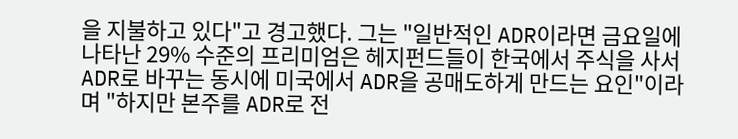을 지불하고 있다"고 경고했다. 그는 "일반적인 ADR이라면 금요일에 나타난 29% 수준의 프리미엄은 헤지펀드들이 한국에서 주식을 사서 ADR로 바꾸는 동시에 미국에서 ADR을 공매도하게 만드는 요인"이라며 "하지만 본주를 ADR로 전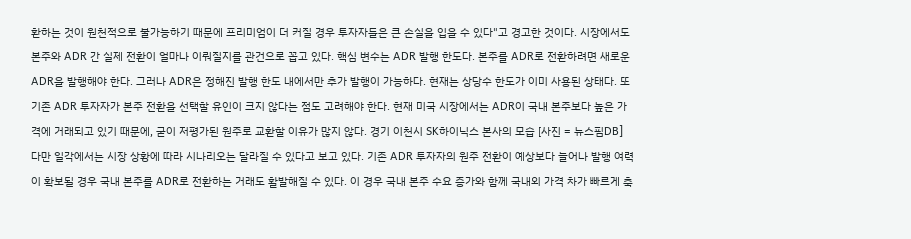환하는 것이 원천적으로 불가능하기 때문에 프리미엄이 더 커질 경우 투자자들은 큰 손실을 입을 수 있다"고 경고한 것이다. 시장에서도 본주와 ADR 간 실제 전환이 얼마나 이뤄질지를 관건으로 꼽고 있다. 핵심 변수는 ADR 발행 한도다. 본주를 ADR로 전환하려면 새로운 ADR을 발행해야 한다. 그러나 ADR은 정해진 발행 한도 내에서만 추가 발행이 가능하다. 현재는 상당수 한도가 이미 사용된 상태다. 또 기존 ADR 투자자가 본주 전환을 선택할 유인이 크지 않다는 점도 고려해야 한다. 현재 미국 시장에서는 ADR이 국내 본주보다 높은 가격에 거래되고 있기 때문에, 굳이 저평가된 원주로 교환할 이유가 많지 않다. 경기 이천시 SK하이닉스 본사의 모습 [사진 = 뉴스핌DB] 다만 일각에서는 시장 상황에 따라 시나리오는 달라질 수 있다고 보고 있다. 기존 ADR 투자자의 원주 전환이 예상보다 늘어나 발행 여력이 확보될 경우 국내 본주를 ADR로 전환하는 거래도 활발해질 수 있다. 이 경우 국내 본주 수요 증가와 함께 국내외 가격 차가 빠르게 축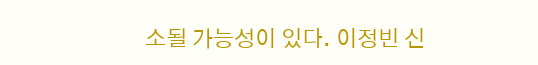소될 가능성이 있다. 이정빈 신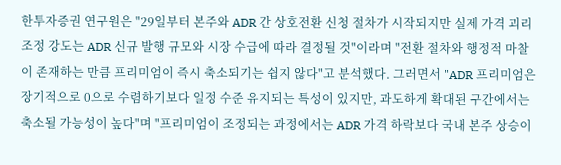한투자증권 연구원은 "29일부터 본주와 ADR 간 상호전환 신청 절차가 시작되지만 실제 가격 괴리 조정 강도는 ADR 신규 발행 규모와 시장 수급에 따라 결정될 것"이라며 "전환 절차와 행정적 마찰이 존재하는 만큼 프리미엄이 즉시 축소되기는 쉽지 않다"고 분석했다. 그러면서 "ADR 프리미엄은 장기적으로 0으로 수렴하기보다 일정 수준 유지되는 특성이 있지만, 과도하게 확대된 구간에서는 축소될 가능성이 높다"며 "프리미엄이 조정되는 과정에서는 ADR 가격 하락보다 국내 본주 상승이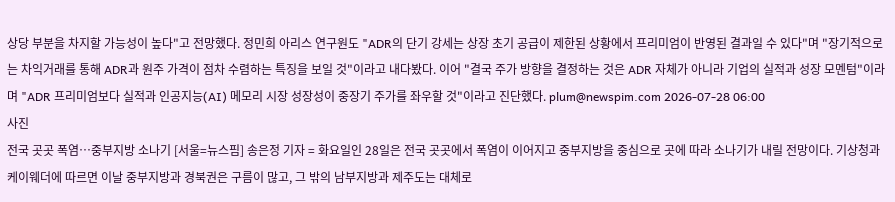상당 부분을 차지할 가능성이 높다"고 전망했다. 정민희 아리스 연구원도 "ADR의 단기 강세는 상장 초기 공급이 제한된 상황에서 프리미엄이 반영된 결과일 수 있다"며 "장기적으로는 차익거래를 통해 ADR과 원주 가격이 점차 수렴하는 특징을 보일 것"이라고 내다봤다. 이어 "결국 주가 방향을 결정하는 것은 ADR 자체가 아니라 기업의 실적과 성장 모멘텀"이라며 "ADR 프리미엄보다 실적과 인공지능(AI) 메모리 시장 성장성이 중장기 주가를 좌우할 것"이라고 진단했다. plum@newspim.com 2026-07-28 06:00
사진
전국 곳곳 폭염…중부지방 소나기 [서울=뉴스핌] 송은정 기자 = 화요일인 28일은 전국 곳곳에서 폭염이 이어지고 중부지방을 중심으로 곳에 따라 소나기가 내릴 전망이다. 기상청과 케이웨더에 따르면 이날 중부지방과 경북권은 구름이 많고, 그 밖의 남부지방과 제주도는 대체로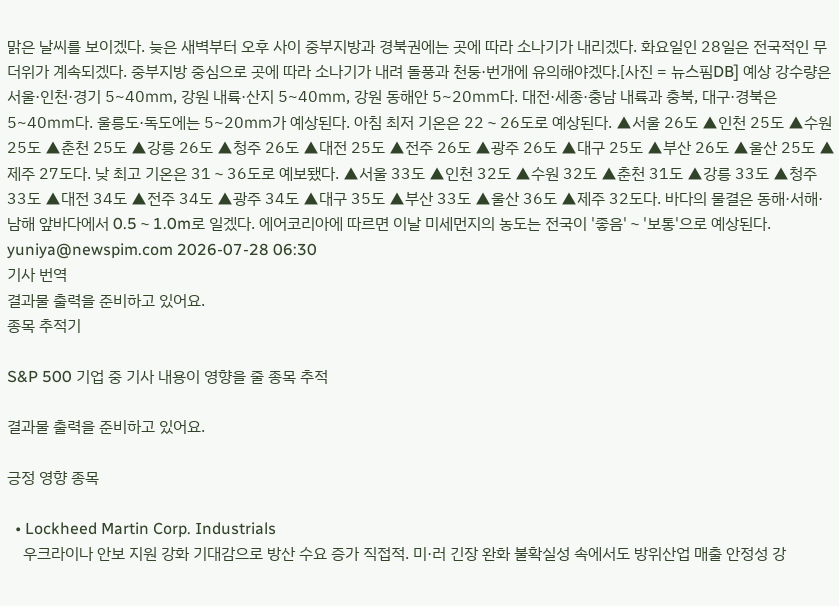맑은 날씨를 보이겠다. 늦은 새벽부터 오후 사이 중부지방과 경북권에는 곳에 따라 소나기가 내리겠다. 화요일인 28일은 전국적인 무더위가 계속되겠다. 중부지방 중심으로 곳에 따라 소나기가 내려 돌풍과 천둥·번개에 유의해야겠다.[사진 = 뉴스핌DB] 예상 강수량은 서울·인천·경기 5~40㎜, 강원 내륙·산지 5~40㎜, 강원 동해안 5~20㎜다. 대전·세종·충남 내륙과 충북, 대구·경북은 5~40㎜다. 울릉도·독도에는 5~20㎜가 예상된다. 아침 최저 기온은 22∼26도로 예상된다. ▲서울 26도 ▲인천 25도 ▲수원 25도 ▲춘천 25도 ▲강릉 26도 ▲청주 26도 ▲대전 25도 ▲전주 26도 ▲광주 26도 ▲대구 25도 ▲부산 26도 ▲울산 25도 ▲제주 27도다. 낮 최고 기온은 31∼36도로 예보됐다. ▲서울 33도 ▲인천 32도 ▲수원 32도 ▲춘천 31도 ▲강릉 33도 ▲청주 33도 ▲대전 34도 ▲전주 34도 ▲광주 34도 ▲대구 35도 ▲부산 33도 ▲울산 36도 ▲제주 32도다. 바다의 물결은 동해·서해·남해 앞바다에서 0.5∼1.0m로 일겠다. 에어코리아에 따르면 이날 미세먼지의 농도는 전국이 '좋음'∼'보통'으로 예상된다. yuniya@newspim.com 2026-07-28 06:30
기사 번역
결과물 출력을 준비하고 있어요.
종목 추적기

S&P 500 기업 중 기사 내용이 영향을 줄 종목 추적

결과물 출력을 준비하고 있어요.

긍정 영향 종목

  • Lockheed Martin Corp. Industrials
    우크라이나 안보 지원 강화 기대감으로 방산 수요 증가 직접적. 미·러 긴장 완화 불확실성 속에서도 방위산업 매출 안정성 강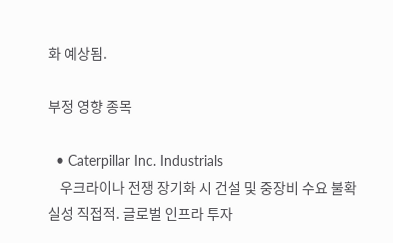화 예상됨.

부정 영향 종목

  • Caterpillar Inc. Industrials
    우크라이나 전쟁 장기화 시 건설 및 중장비 수요 불확실성 직접적. 글로벌 인프라 투자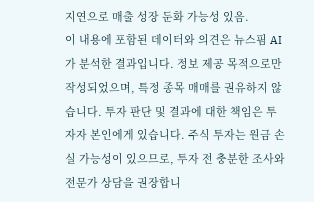지연으로 매출 성장 둔화 가능성 있음.
이 내용에 포함된 데이터와 의견은 뉴스핌 AI가 분석한 결과입니다. 정보 제공 목적으로만 작성되었으며, 특정 종목 매매를 권유하지 않습니다. 투자 판단 및 결과에 대한 책임은 투자자 본인에게 있습니다. 주식 투자는 원금 손실 가능성이 있으므로, 투자 전 충분한 조사와 전문가 상담을 권장합니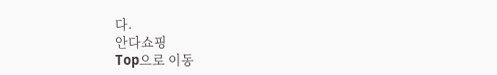다.
안다쇼핑
Top으로 이동